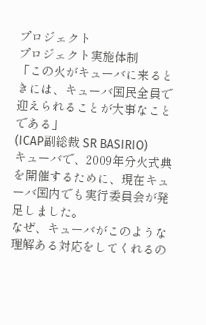プロジェクト
プロジェクト実施体制
「この火がキューバに来るときには、キューバ国民全員で迎えられることが大事なことである」
(ICAP副総裁 SR BASIRIO)
キューバで、2009年分火式典を開催するために、現在キューバ国内でも実行委員会が発足しました。
なぜ、キューバがこのような理解ある対応をしてくれるの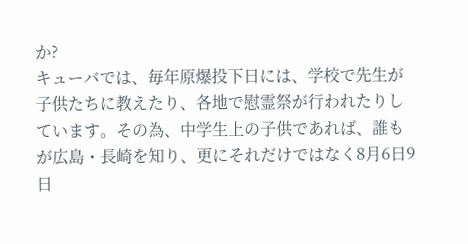か?
キューバでは、毎年原爆投下日には、学校で先生が子供たちに教えたり、各地で慰霊祭が行われたりしています。その為、中学生上の子供であれば、誰もが広島・長崎を知り、更にそれだけではなく8月6日9日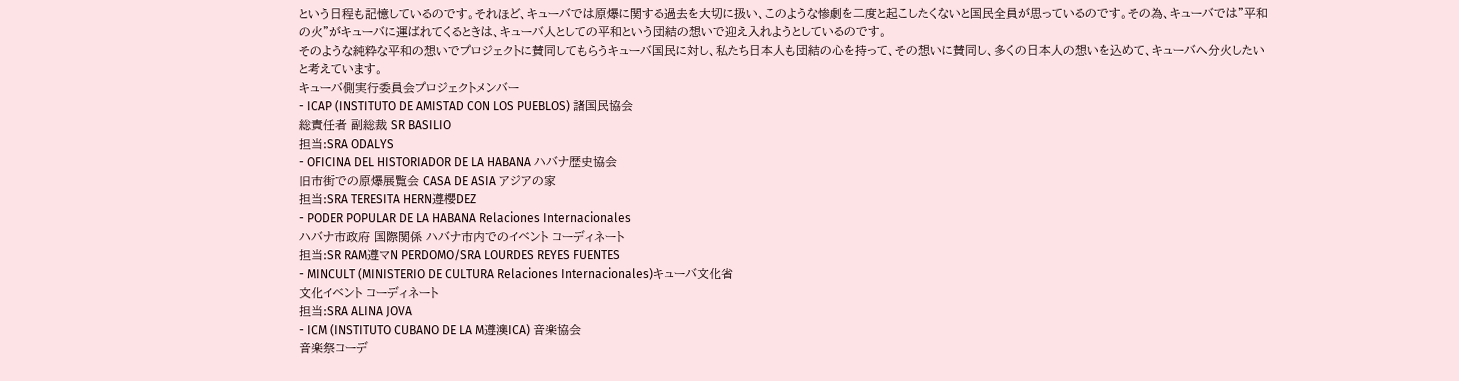という日程も記憶しているのです。それほど、キューバでは原爆に関する過去を大切に扱い、このような惨劇を二度と起こしたくないと国民全員が思っているのです。その為、キューバでは”平和の火”がキューバに運ばれてくるときは、キューバ人としての平和という団結の想いで迎え入れようとしているのです。
そのような純粋な平和の想いでプロジェクトに賛同してもらうキューバ国民に対し、私たち日本人も団結の心を持って、その想いに賛同し、多くの日本人の想いを込めて、キューバへ分火したいと考えています。
キューバ側実行委員会プロジェクトメンバー
- ICAP (INSTITUTO DE AMISTAD CON LOS PUEBLOS) 諸国民協会
総責任者 副総裁 SR BASILIO
担当:SRA ODALYS
- OFICINA DEL HISTORIADOR DE LA HABANA ハバナ歴史協会
旧市街での原爆展覧会 CASA DE ASIA アジアの家
担当:SRA TERESITA HERN遵櫻DEZ
- PODER POPULAR DE LA HABANA Relaciones Internacionales
ハバナ市政府 国際関係 ハバナ市内でのイベント コーディネート
担当:SR RAM遵マN PERDOMO/SRA LOURDES REYES FUENTES
- MINCULT (MINISTERIO DE CULTURA Relaciones Internacionales)キューバ文化省
文化イベント コーディネート
担当:SRA ALINA JOVA
- ICM (INSTITUTO CUBANO DE LA M遵澳ICA) 音楽協会
音楽祭コーデ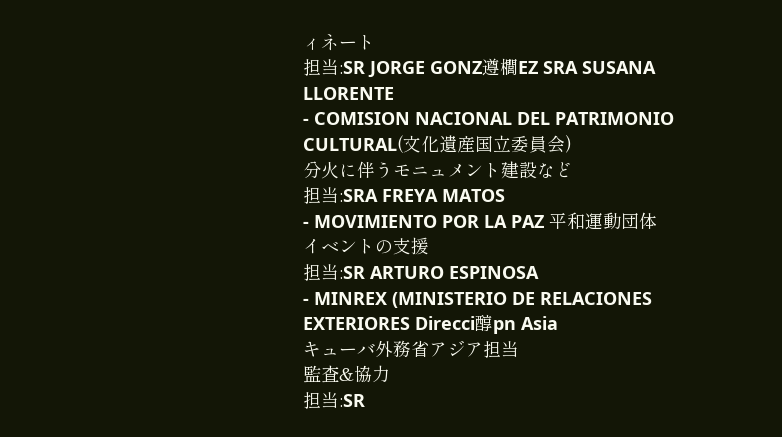ィネート
担当:SR JORGE GONZ遵櫚EZ SRA SUSANA LLORENTE
- COMISION NACIONAL DEL PATRIMONIO CULTURAL(文化遺産国立委員会)
分火に伴うモニュメント建設など
担当:SRA FREYA MATOS
- MOVIMIENTO POR LA PAZ 平和運動団体
イベントの支援
担当:SR ARTURO ESPINOSA
- MINREX (MINISTERIO DE RELACIONES EXTERIORES Direcci醇pn Asia
キューバ外務省アジア担当
監査&協力
担当:SR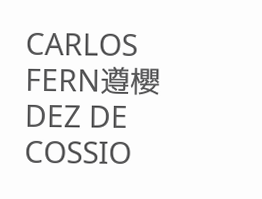CARLOS FERN遵櫻DEZ DE COSSIO